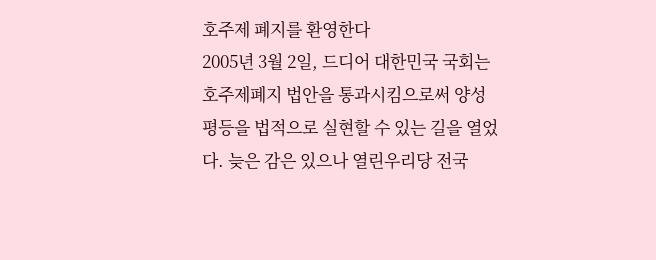호주제 폐지를 환영한다
2005년 3월 2일, 드디어 대한민국 국회는 호주제폐지 법안을 통과시킴으로써 양성평등을 법적으로 실현할 수 있는 길을 열었다. 늦은 감은 있으나 열린우리당 전국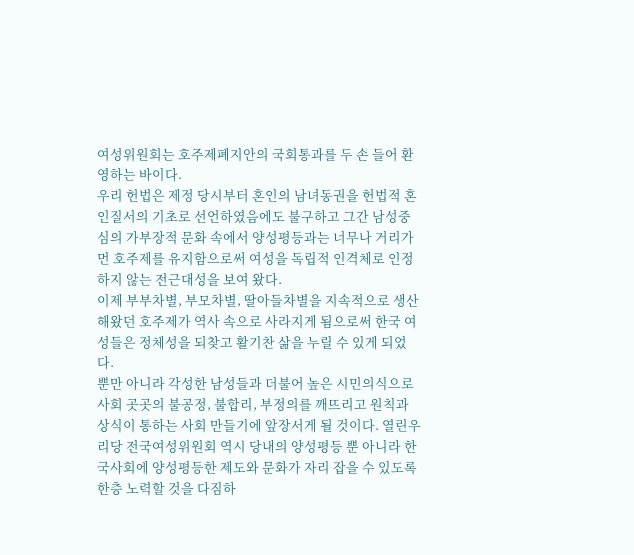여성위원회는 호주제폐지안의 국회통과를 두 손 들어 환영하는 바이다.
우리 헌법은 제정 당시부터 혼인의 남녀동권을 헌법적 혼인질서의 기초로 선언하였음에도 불구하고 그간 남성중심의 가부장적 문화 속에서 양성평등과는 너무나 거리가 먼 호주제를 유지함으로써 여성을 독립적 인격체로 인정하지 않는 전근대성을 보여 왔다.
이제 부부차별, 부모차별, 딸아들차별을 지속적으로 생산해왔던 호주제가 역사 속으로 사라지게 됨으로써 한국 여성들은 정체성을 되찾고 활기찬 삶을 누릴 수 있게 되었다.
뿐만 아니라 각성한 남성들과 더불어 높은 시민의식으로 사회 곳곳의 불공정, 불합리, 부정의를 깨뜨리고 원칙과 상식이 통하는 사회 만들기에 앞장서게 될 것이다. 열린우리당 전국여성위원회 역시 당내의 양성평등 뿐 아니라 한국사회에 양성평등한 제도와 문화가 자리 잡을 수 있도록 한층 노력할 것을 다짐하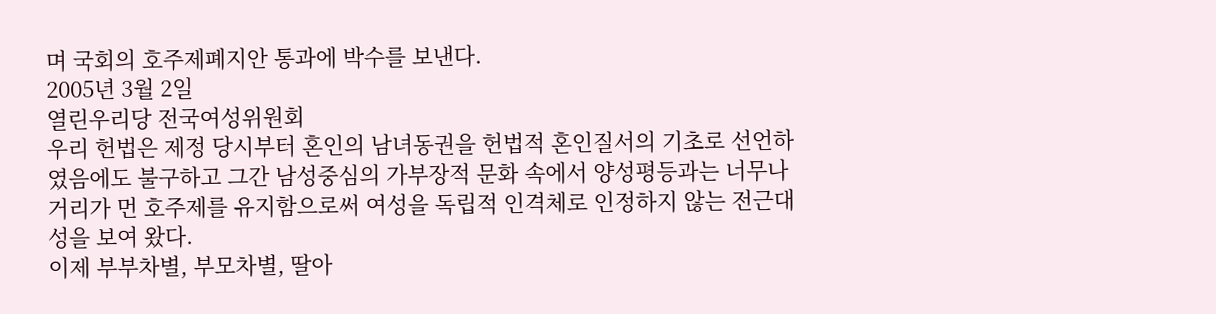며 국회의 호주제폐지안 통과에 박수를 보낸다.
2005년 3월 2일
열린우리당 전국여성위원회
우리 헌법은 제정 당시부터 혼인의 남녀동권을 헌법적 혼인질서의 기초로 선언하였음에도 불구하고 그간 남성중심의 가부장적 문화 속에서 양성평등과는 너무나 거리가 먼 호주제를 유지함으로써 여성을 독립적 인격체로 인정하지 않는 전근대성을 보여 왔다.
이제 부부차별, 부모차별, 딸아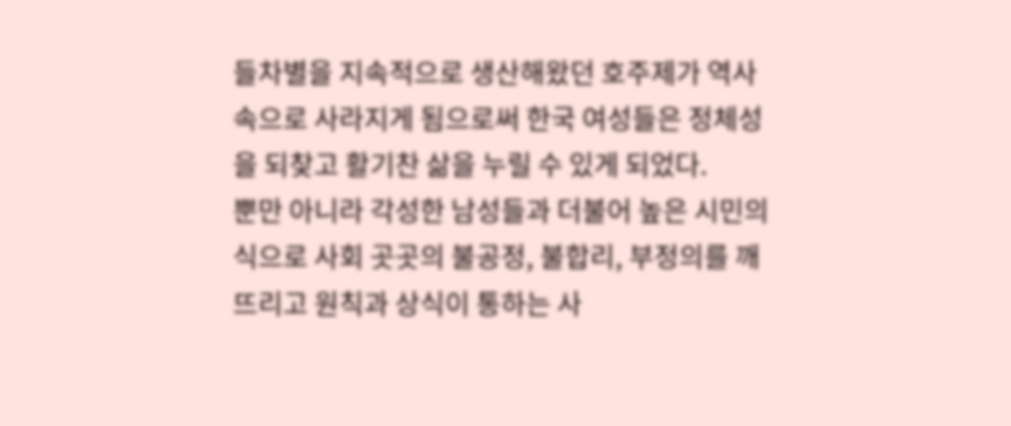들차별을 지속적으로 생산해왔던 호주제가 역사 속으로 사라지게 됨으로써 한국 여성들은 정체성을 되찾고 활기찬 삶을 누릴 수 있게 되었다.
뿐만 아니라 각성한 남성들과 더불어 높은 시민의식으로 사회 곳곳의 불공정, 불합리, 부정의를 깨뜨리고 원칙과 상식이 통하는 사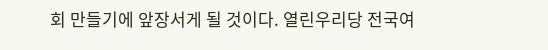회 만들기에 앞장서게 될 것이다. 열린우리당 전국여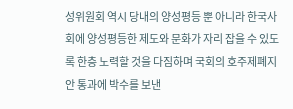성위원회 역시 당내의 양성평등 뿐 아니라 한국사회에 양성평등한 제도와 문화가 자리 잡을 수 있도록 한층 노력할 것을 다짐하며 국회의 호주제폐지안 통과에 박수를 보낸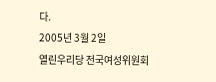다.
2005년 3월 2일
열린우리당 전국여성위원회